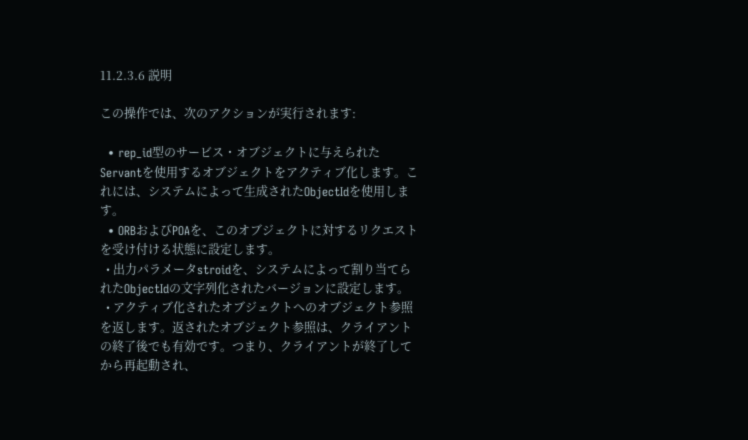11.2.3.6 説明

この操作では、次のアクションが実行されます:

  • rep_id型のサービス・オブジェクトに与えられたServantを使用するオブジェクトをアクティブ化します。これには、システムによって生成されたObjectIdを使用します。
  • ORBおよびPOAを、このオブジェクトに対するリクエストを受け付ける状態に設定します。
  • 出力パラメータstroidを、システムによって割り当てられたObjectIdの文字列化されたバージョンに設定します。
  • アクティブ化されたオブジェクトへのオブジェクト参照を返します。返されたオブジェクト参照は、クライアントの終了後でも有効です。つまり、クライアントが終了してから再起動され、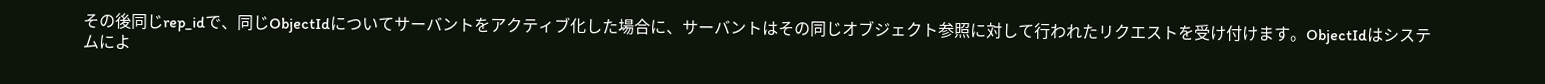その後同じrep_idで、同じObjectIdについてサーバントをアクティブ化した場合に、サーバントはその同じオブジェクト参照に対して行われたリクエストを受け付けます。ObjectIdはシステムによ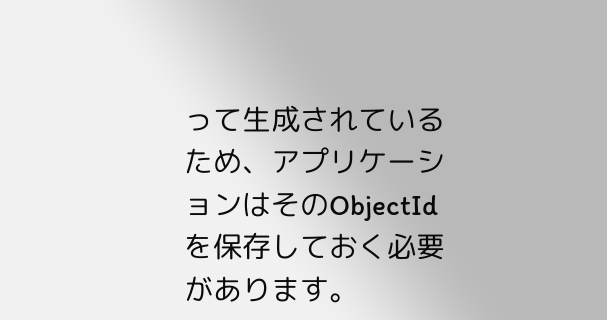って生成されているため、アプリケーションはそのObjectIdを保存しておく必要があります。